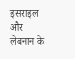इसराइल और लेबनान के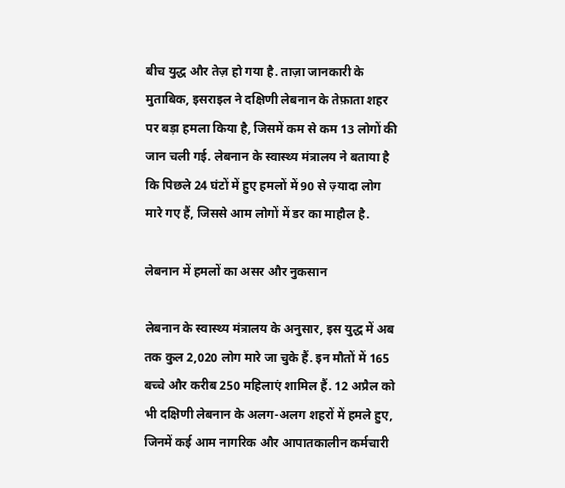बीच युद्ध और तेज़ हो गया है. ताज़ा जानकारी के मुताबिक, इसराइल ने दक्षिणी लेबनान के तेफ़ाता शहर पर बड़ा हमला किया है, जिसमें कम से कम 13 लोगों की जान चली गई. लेबनान के स्वास्थ्य मंत्रालय ने बताया है कि पिछले 24 घंटों में हुए हमलों में 90 से ज़्यादा लोग मारे गए हैं, जिससे आम लोगों में डर का माहौल है.

लेबनान में हमलों का असर और नुकसान

लेबनान के स्वास्थ्य मंत्रालय के अनुसार, इस युद्ध में अब तक कुल 2,020 लोग मारे जा चुके हैं. इन मौतों में 165 बच्चे और करीब 250 महिलाएं शामिल हैं. 12 अप्रैल को भी दक्षिणी लेबनान के अलग-अलग शहरों में हमले हुए, जिनमें कई आम नागरिक और आपातकालीन कर्मचारी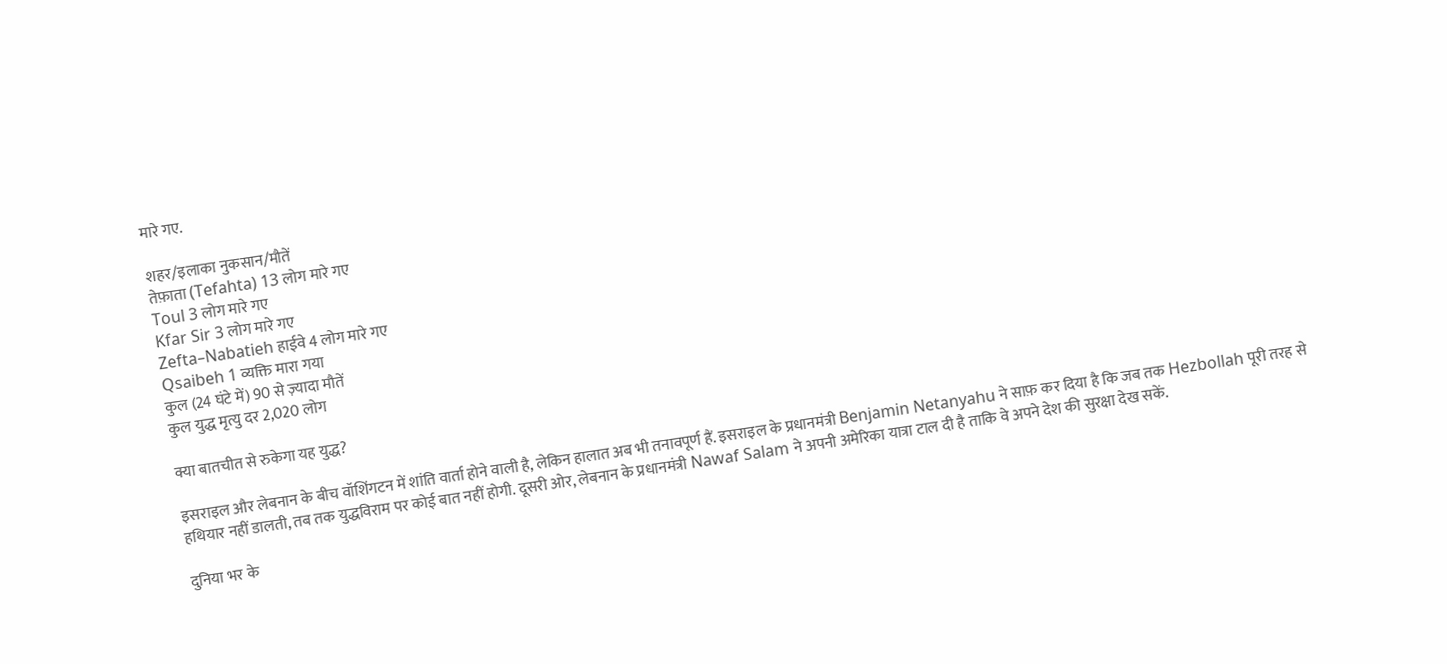मारे गए.

शहर/इलाका नुकसान/मौतें
तेफ़ाता (Tefahta) 13 लोग मारे गए
Toul 3 लोग मारे गए
Kfar Sir 3 लोग मारे गए
Zefta–Nabatieh हाईवे 4 लोग मारे गए
Qsaibeh 1 व्यक्ति मारा गया
कुल (24 घंटे में) 90 से ज़्यादा मौतें
कुल युद्ध मृत्यु दर 2,020 लोग

क्या बातचीत से रुकेगा यह युद्ध?

इसराइल और लेबनान के बीच वॉशिंगटन में शांति वार्ता होने वाली है, लेकिन हालात अब भी तनावपूर्ण हैं. इसराइल के प्रधानमंत्री Benjamin Netanyahu ने साफ़ कर दिया है कि जब तक Hezbollah पूरी तरह से हथियार नहीं डालती, तब तक युद्धविराम पर कोई बात नहीं होगी. दूसरी ओर, लेबनान के प्रधानमंत्री Nawaf Salam ने अपनी अमेरिका यात्रा टाल दी है ताकि वे अपने देश की सुरक्षा देख सकें.

दुनिया भर के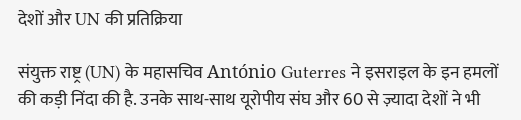देशों और UN की प्रतिक्रिया

संयुक्त राष्ट्र (UN) के महासचिव António Guterres ने इसराइल के इन हमलों की कड़ी निंदा की है. उनके साथ-साथ यूरोपीय संघ और 60 से ज़्यादा देशों ने भी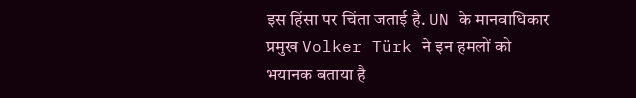इस हिंसा पर चिंता जताई है. UN के मानवाधिकार प्रमुख Volker Türk ने इन हमलों को भयानक बताया है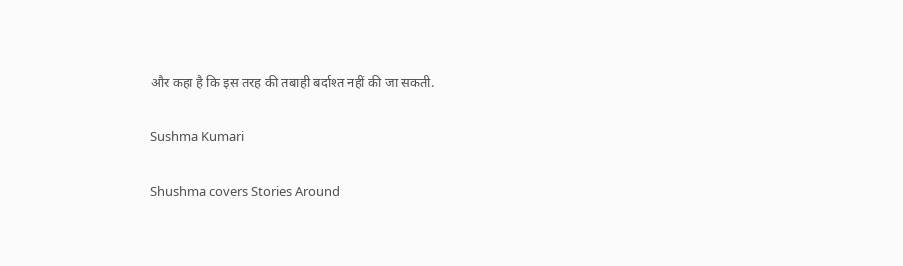और कहा है कि इस तरह की तबाही बर्दाश्त नहीं की जा सकती.

Sushma Kumari

Shushma covers Stories Around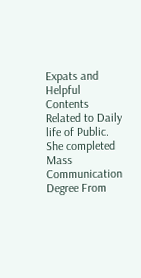Expats and Helpful Contents Related to Daily life of Public. She completed Mass Communication Degree From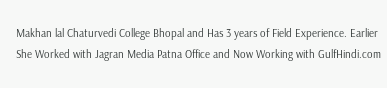Makhan lal Chaturvedi College Bhopal and Has 3 years of Field Experience. Earlier She Worked with Jagran Media Patna Office and Now Working with GulfHindi.com